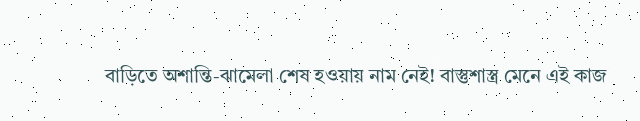বাড়িতে অশান্তি-ঝামেলা শেষ হওয়ায় নাম নেই! বাস্তুশাস্ত্র মেনে এই কাজ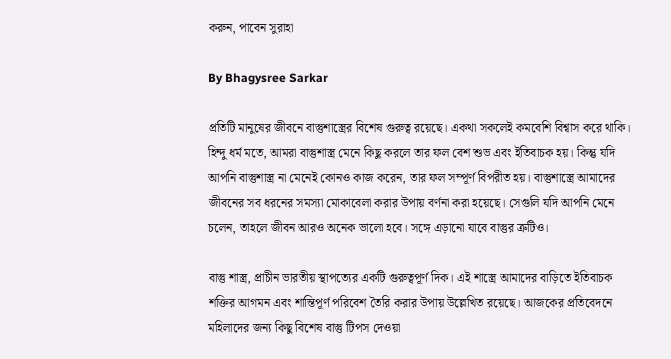করুন, পাবেন সুরাহা

By Bhagysree Sarkar

প্রতিটি মানুষের জীবনে বাস্তুশাস্ত্রের বিশেষ গুরুত্ব রয়েছে। একথা সকলেই কমবেশি বিশ্বাস করে থাকি। হিন্দু ধর্ম মতে, আমরা বাস্তুশাস্ত্র মেনে কিছু করলে তার ফল বেশ শুভ এবং ইতিবাচক হয়। কিন্তু যদি আপনি বাস্তুশাস্ত্র না মেনেই কোনও কাজ করেন, তার ফল সম্পূর্ণ বিপরীত হয়। বাস্তুশাস্ত্রে আমাদের জীবনের সব ধরনের সমস্যা মোকাবেলা করার উপায় বর্ণনা করা হয়েছে। সেগুলি যদি আপনি মেনে চলেন, তাহলে জীবন আরও অনেক ভালো হবে। সঙ্গে এড়ানো যাবে বাস্তুর ত্রুটিও।

বাস্তু শাস্ত্র, প্রাচীন ভারতীয় স্থাপত্যের একটি গুরুত্বপূর্ণ দিক। এই শাস্ত্রে আমাদের বাড়িতে ইতিবাচক শক্তির আগমন এবং শান্তিপূর্ণ পরিবেশ তৈরি করার উপায় উল্লেখিত রয়েছে। আজকের প্রতিবেদনে মহিলাদের জন্য কিছু বিশেষ বাস্তু টিপস দেওয়া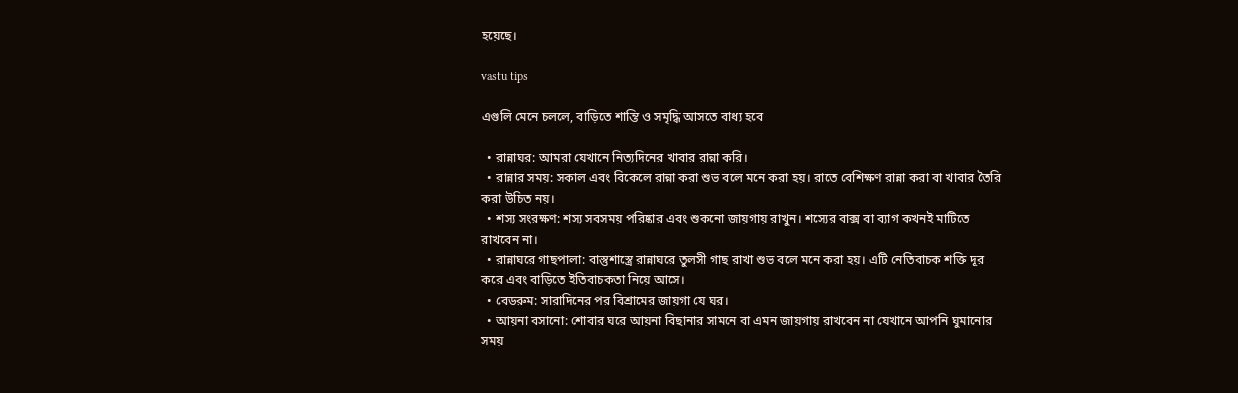হয়েছে।

vastu tips

এগুলি মেনে চললে, বাড়িতে শান্তি ও সমৃদ্ধি আসতে বাধ্য হবে

  • রান্নাঘর: আমরা যেখানে নিত্যদিনের খাবার রান্না করি।
  • রান্নার সময়: সকাল এবং বিকেলে রান্না করা শুভ বলে মনে করা হয়। রাতে বেশিক্ষণ রান্না করা বা খাবার তৈরি করা উচিত নয়।
  • শস্য সংরক্ষণ: শস্য সবসময় পরিষ্কার এবং শুকনো জায়গায় রাখুন। শস্যের বাক্স বা ব্যাগ কখনই মাটিতে রাখবেন না।
  • রান্নাঘরে গাছপালা: বাস্তুশাস্ত্রে রান্নাঘরে তুলসী গাছ রাখা শুভ বলে মনে করা হয়। এটি নেতিবাচক শক্তি দূর করে এবং বাড়িতে ইতিবাচকতা নিয়ে আসে।
  • বেডরুম: সারাদিনের পর বিশ্রামের জায়গা যে ঘর।
  • আয়না বসানো: শোবার ঘরে আয়না বিছানার সামনে বা এমন জায়গায় রাখবেন না যেখানে আপনি ঘুমানোর সময়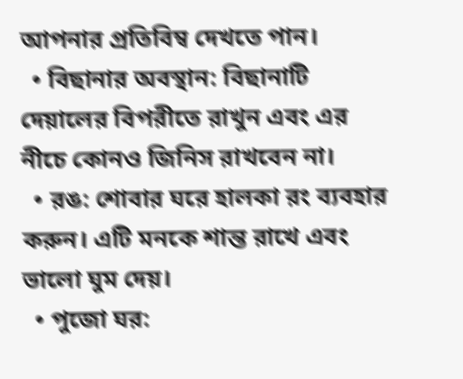আপনার প্রতিবিম্ব দেখতে পান।
  • বিছানার অবস্থান: বিছানাটি দেয়ালের বিপরীতে রাখুন এবং এর নীচে কোনও জিনিস রাখবেন না।
  • রঙ: শোবার ঘরে হালকা রং ব্যবহার করুন। এটি মনকে শান্ত রাখে এবং ভালো ঘুম দেয়।
  • পুজো ঘর: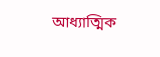আধ্যাত্মিক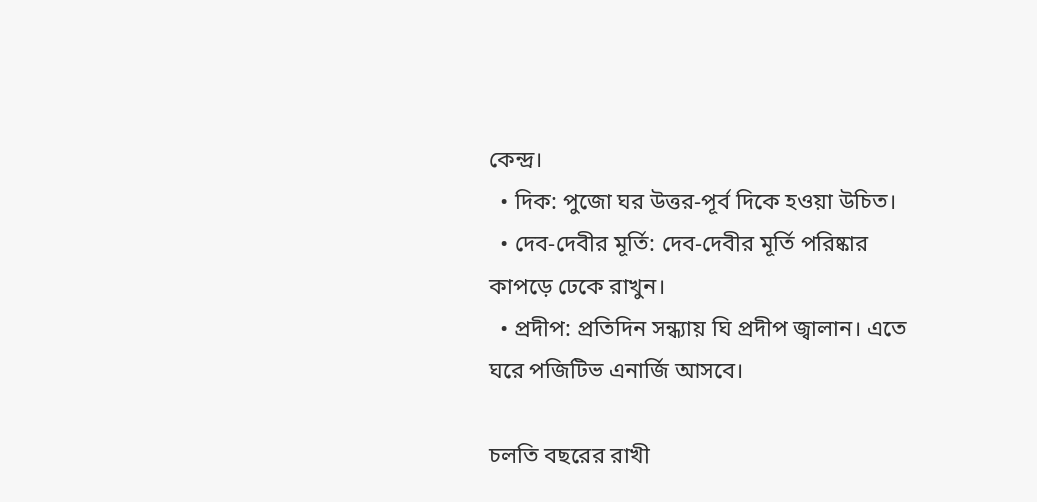কেন্দ্র।
  • দিক: পুজো ঘর উত্তর-পূর্ব দিকে হওয়া উচিত।
  • দেব-দেবীর মূর্তি: দেব-দেবীর মূর্তি পরিষ্কার কাপড়ে ঢেকে রাখুন।
  • প্রদীপ: প্রতিদিন সন্ধ্যায় ঘি প্রদীপ জ্বালান। এতে ঘরে পজিটিভ এনার্জি আসবে।

চলতি বছরের রাখী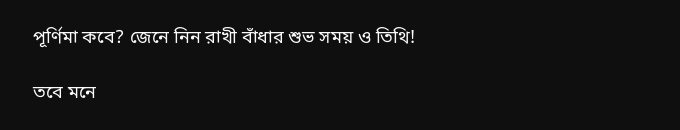পূর্ণিমা কবে? জেনে নিন রাখী বাঁধার শুভ সময় ও তিথি!

তবে মনে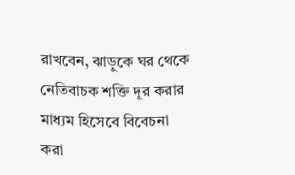রাখবেন, ঝাড়ুকে ঘর থেকে নেতিবাচক শক্তি দূর করার মাধ্যম হিসেবে বিবেচনা করা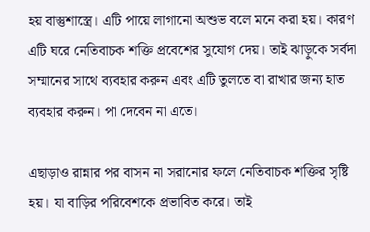হয় বাস্তুশাস্ত্রে। এটি পায়ে লাগানো অশুভ বলে মনে করা হয়। কারণ এটি ঘরে নেতিবাচক শক্তি প্রবেশের সুযোগ দেয়। তাই ঝাড়ুকে সর্বদা সম্মানের সাথে ব্যবহার করুন এবং এটি তুলতে বা রাখার জন্য হাত ব্যবহার করুন। পা দেবেন না এতে।

এছাড়াও রান্নার পর বাসন না সরানোর ফলে নেতিবাচক শক্তির সৃষ্টি হয়। যা বাড়ির পরিবেশকে প্রভাবিত করে। তাই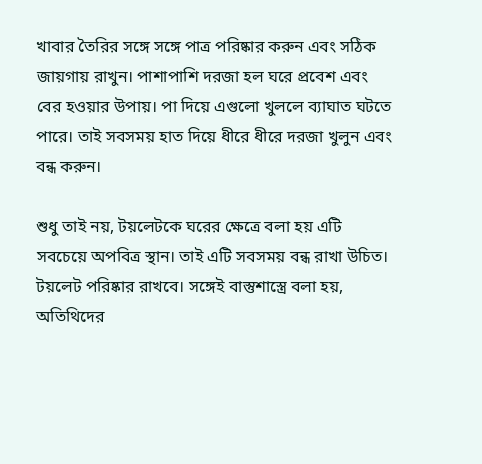খাবার তৈরির সঙ্গে সঙ্গে পাত্র পরিষ্কার করুন এবং সঠিক জায়গায় রাখুন। পাশাপাশি দরজা হল ঘরে প্রবেশ এবং বের হওয়ার উপায়। পা দিয়ে এগুলো খুললে ব্যাঘাত ঘটতে পারে। তাই সবসময় হাত দিয়ে ধীরে ধীরে দরজা খুলুন এবং বন্ধ করুন।

শুধু তাই নয়, টয়লেটকে ঘরের ক্ষেত্রে বলা হয় এটি সবচেয়ে অপবিত্র স্থান। তাই এটি সবসময় বন্ধ রাখা উচিত। টয়লেট পরিষ্কার রাখবে। সঙ্গেই বাস্তুশাস্ত্রে বলা হয়, অতিথিদের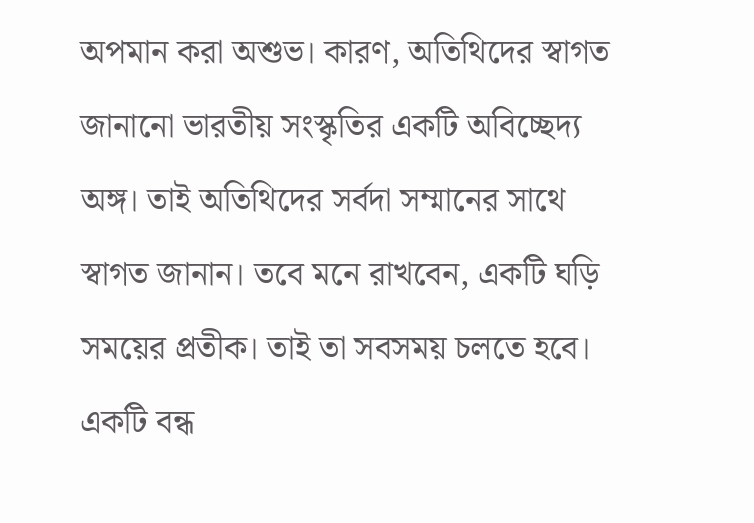অপমান করা অশুভ। কারণ, অতিথিদের স্বাগত জানানো ভারতীয় সংস্কৃতির একটি অবিচ্ছেদ্য অঙ্গ। তাই অতিথিদের সর্বদা সম্মানের সাথে স্বাগত জানান। তবে মনে রাখবেন, একটি ঘড়ি সময়ের প্রতীক। তাই তা সবসময় চলতে হবে। একটি বন্ধ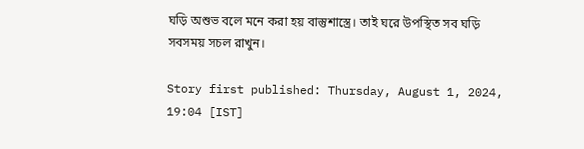ঘড়ি অশুভ বলে মনে করা হয় বাস্তুশাস্ত্রে। তাই ঘরে উপস্থিত সব ঘড়ি সবসময় সচল রাখুন।

Story first published: Thursday, August 1, 2024, 19:04 [IST]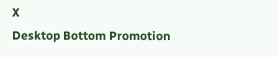X
Desktop Bottom Promotion